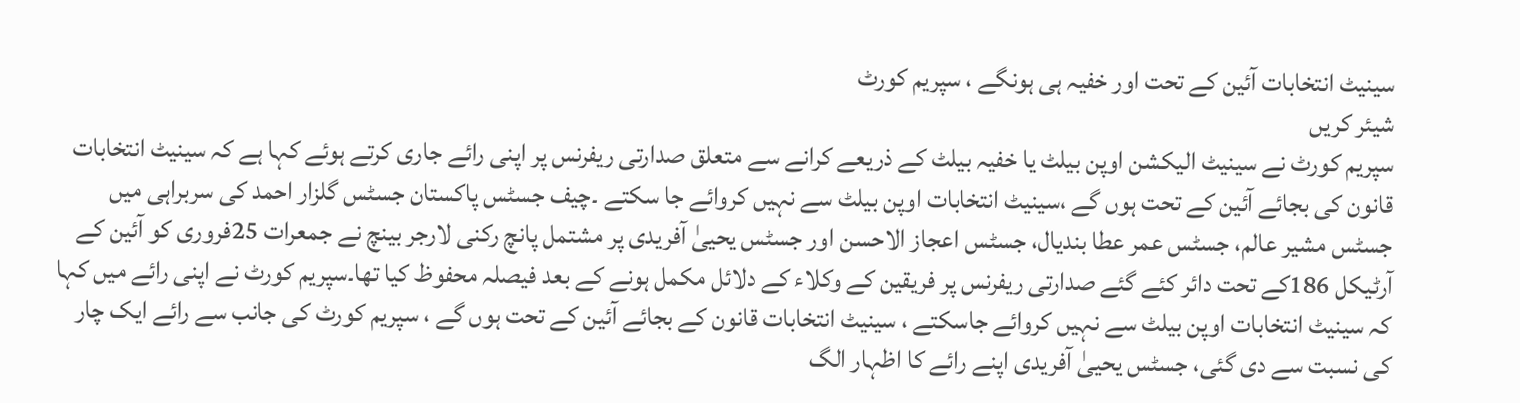سینیٹ انتخابات آئین کے تحت اور خفیہ ہی ہونگے ، سپریم کورٹ
شیئر کریں
سپریم کورٹ نے سینیٹ الیکشن اوپن بیلٹ یا خفیہ بیلٹ کے ذریعے کرانے سے متعلق صدارتی ریفرنس پر اپنی رائے جاری کرتے ہوئے کہا ہے کہ سینیٹ انتخابات قانون کی بجائے آئین کے تحت ہوں گے ،سینیٹ انتخابات اوپن بیلٹ سے نہیں کروائے جا سکتے ۔چیف جسٹس پاکستان جسٹس گلزار احمد کی سربراہی میں جسٹس مشیر عالم، جسٹس عمر عطا بندیال، جسٹس اعجاز الاحسن اور جسٹس یحییٰ آفریدی پر مشتمل پانچ رکنی لارجر بینچ نے جمعرات 25فروری کو آئین کے آرٹیکل 186کے تحت دائر کئے گئے صدارتی ریفرنس پر فریقین کے وکلاء کے دلائل مکمل ہونے کے بعد فیصلہ محفوظ کیا تھا۔سپریم کورٹ نے اپنی رائے میں کہا کہ سینیٹ انتخابات اوپن بیلٹ سے نہیں کروائے جاسکتے ، سینیٹ انتخابات قانون کے بجائے آئین کے تحت ہوں گے ، سپریم کورٹ کی جانب سے رائے ایک چار کی نسبت سے دی گئی، جسٹس یحییٰ آفریدی اپنے رائے کا اظہار الگ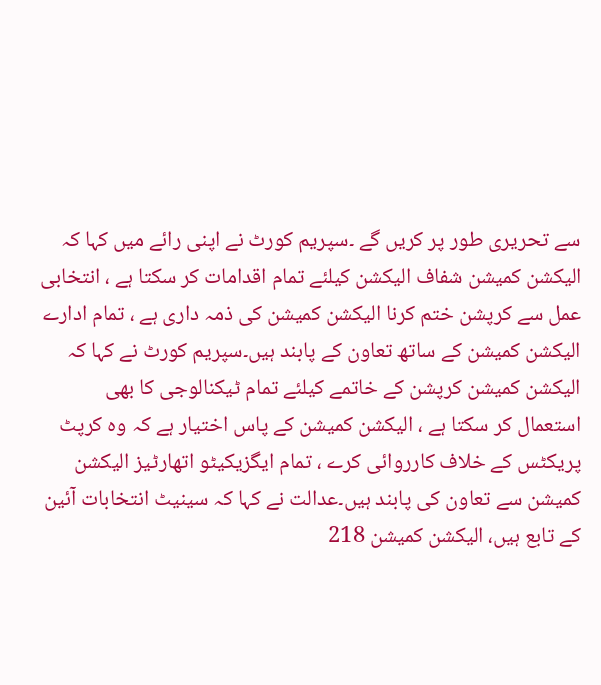سے تحریری طور پر کریں گے ۔سپریم کورٹ نے اپنی رائے میں کہا کہ الیکشن کمیشن شفاف الیکشن کیلئے تمام اقدامات کر سکتا ہے ، انتخابی عمل سے کرپشن ختم کرنا الیکشن کمیشن کی ذمہ داری ہے ، تمام ادارے الیکشن کمیشن کے ساتھ تعاون کے پابند ہیں۔سپریم کورٹ نے کہا کہ الیکشن کمیشن کرپشن کے خاتمے کیلئے تمام ٹیکنالوجی کا بھی استعمال کر سکتا ہے ، الیکشن کمیشن کے پاس اختیار ہے کہ وہ کرپٹ پریکٹس کے خلاف کارروائی کرے ، تمام ایگزیکیٹو اتھارٹیز الیکشن کمیشن سے تعاون کی پابند ہیں۔عدالت نے کہا کہ سینیٹ انتخابات آئین کے تابع ہیں، الیکشن کمیشن 218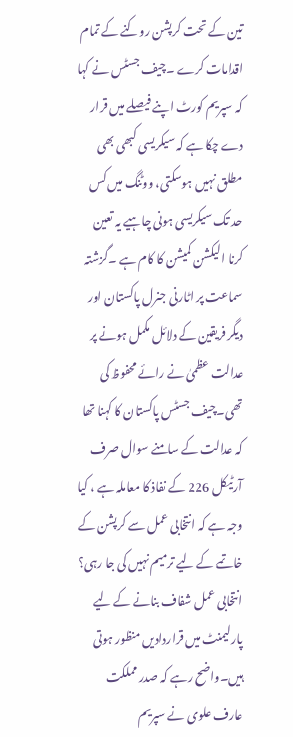تین کے تحت کرپشن روکنے کے تمام اقدامات کرے ۔چیف جسٹس نے کہا کہ سپریم کورٹ اپنے فیصلے میں قرار دے چکا ہے کہ سیکریسی کبھی بھی مطلق نہیں ہوسکتی، ووٹنگ میں کس حد تک سیکریسی ہونی چاہیے یہ تعین کرنا الیکشن کمیشن کا کام ہے ۔گزشتہ سماعت پر اٹارنی جنرل پاکستان اور دیگر فریقین کے دلائل مکمل ہونے پر عدالت عظمیٰ نے رائے محفوظ کی تھی۔چیف جسٹس پاکستان کا کہنا تھا کہ عدالت کے سامنے سوال صرف آرٹیکل 226 کے نفاذ کا معاملہ ہے ، کیا وجہ ہے کہ انتخابی عمل سے کرپشن کے خاتمے کے لیے ترمیم نہیں کی جا رہی؟ انتخابی عمل شفاف بنانے کے لیے پارلیمنٹ میں قراردادیں منظور ہوتی ہیں۔واضح رہے کہ صدر مملکت عارف علوی نے سپریم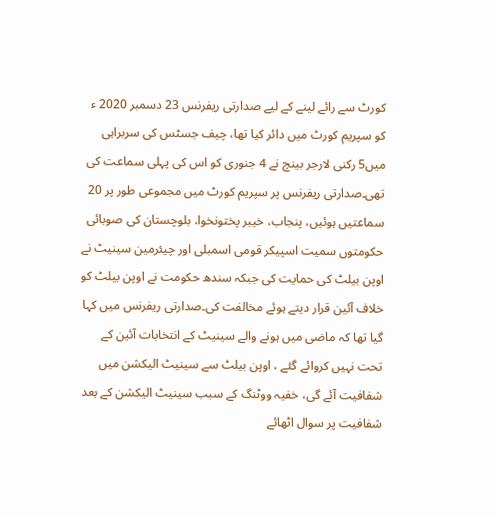کورٹ سے رائے لینے کے لیے صدارتی ریفرنس 23 دسمبر 2020 ء کو سپریم کورٹ میں دائر کیا تھا، چیف جسٹس کی سربراہی میں5 رکنی لارجر بینچ نے 4 جنوری کو اس کی پہلی سماعت کی تھی۔صدارتی ریفرنس پر سپریم کورٹ میں مجموعی طور پر 20 سماعتیں ہوئیں، پنجاب، خیبر پختونخوا، بلوچستان کی صوبائی حکومتوں سمیت اسپیکر قومی اسمبلی اور چیئرمین سینیٹ نے اوپن بیلٹ کی حمایت کی جبکہ سندھ حکومت نے اوپن بیلٹ کو خلاف آئین قرار دیتے ہوئے مخالفت کی۔صدارتی ریفرنس میں کہا گیا تھا کہ ماضی میں ہونے والے سینیٹ کے انتخابات آئین کے تحت نہیں کروائے گئے ، اوپن بیلٹ سے سینیٹ الیکشن میں شفافیت آئے گی، خفیہ ووٹنگ کے سبب سینیٹ الیکشن کے بعد شفافیت پر سوال اٹھائے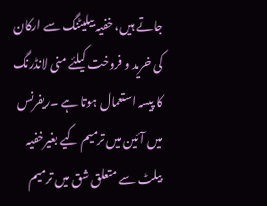جاتے ہیں، خفیہ بیلیٹنگ سے ارکان کی خرید و فروخت کیلئے منی لانڈرنگ کا پیسہ استعمال ہوتا ہے ۔ریفرنس میں آئین میں ترمیم کیے بغیرخفیہ بیلٹ سے متعلق شق میں ترمیم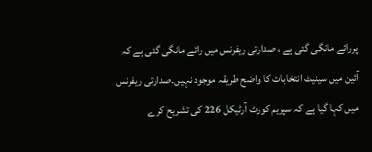پررائے مانگی گئی ہے ، صدارتی ریفرنس میں رائے مانگی گئی ہے کہ آئین میں سینیٹ انتخابات کا واضح طریقہ موجود نہیں۔صدارتی ریفرنس میں کہا گیا ہے کہ سپریم کورٹ آرٹیکل 226 کی تشریح کرے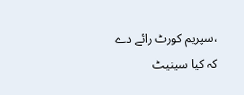،سپریم کورٹ رائے دے کہ کیا سینیٹ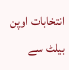انتخابات اوپن بیلٹ سے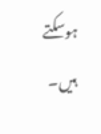ہوسکتے ہیں۔